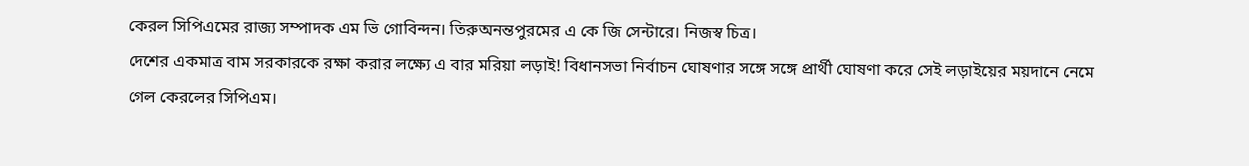কেরল সিপিএমের রাজ্য সম্পাদক এম ভি গোবিন্দন। তিরুঅনন্তপুরমের এ কে জি সেন্টারে। নিজস্ব চিত্র।
দেশের একমাত্র বাম সরকারকে রক্ষা করার লক্ষ্যে এ বার মরিয়া লড়াই! বিধানসভা নির্বাচন ঘোষণার সঙ্গে সঙ্গে প্রার্থী ঘোষণা করে সেই লড়াইয়ের ময়দানে নেমে গেল কেরলের সিপিএম।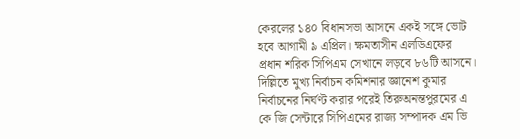কেরলের ১৪০ বিধানসভা আসনে একই সঙ্গে ভোট হবে আগামী ৯ এপ্রিল। ক্ষমতাসীন এলডিএফের প্রধান শরিক সিপিএম সেখানে লড়বে ৮৬টি আসনে। দিল্লিতে মুখ্য নির্বাচন কমিশনার জ্ঞানেশ কুমার নির্বাচনের নির্ঘণ্ট করার পরেই তিরুঅনন্তপুরমের এ কে জি সেন্টারে সিপিএমের রাজ্য সম্পাদক এম ভি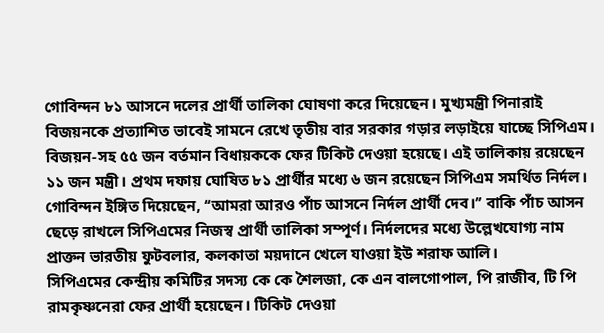গোবিন্দন ৮১ আসনে দলের প্রার্থী তালিকা ঘোষণা করে দিয়েছেন। মুখ্যমন্ত্রী পিনারাই বিজয়নকে প্রত্যাশিত ভাবেই সামনে রেখে তৃতীয় বার সরকার গড়ার লড়াইয়ে যাচ্ছে সিপিএম। বিজয়ন-সহ ৫৫ জন বর্তমান বিধায়ককে ফের টিকিট দেওয়া হয়েছে। এই তালিকায় রয়েছেন ১১ জন মন্ত্রী। প্রথম দফায় ঘোষিত ৮১ প্রার্থীর মধ্যে ৬ জন রয়েছেন সিপিএম সমর্থিত নির্দল। গোবিন্দন ইঙ্গিত দিয়েছেন, ‘‘আমরা আরও পাঁচ আসনে নির্দল প্রার্থী দেব।’’ বাকি পাঁচ আসন ছেড়ে রাখলে সিপিএমের নিজস্ব প্রার্থী তালিকা সম্পূর্ণ। নির্দলদের মধ্যে উল্লেখযোগ্য নাম প্রাক্তন ভারতীয় ফুটবলার, কলকাতা ময়দানে খেলে যাওয়া ইউ শরাফ আলি।
সিপিএমের কেন্দ্রীয় কমিটির সদস্য কে কে শৈলজা, কে এন বালগোপাল, পি রাজীব, টি পি রামকৃষ্ণনেরা ফের প্রার্থী হয়েছেন। টিকিট দেওয়া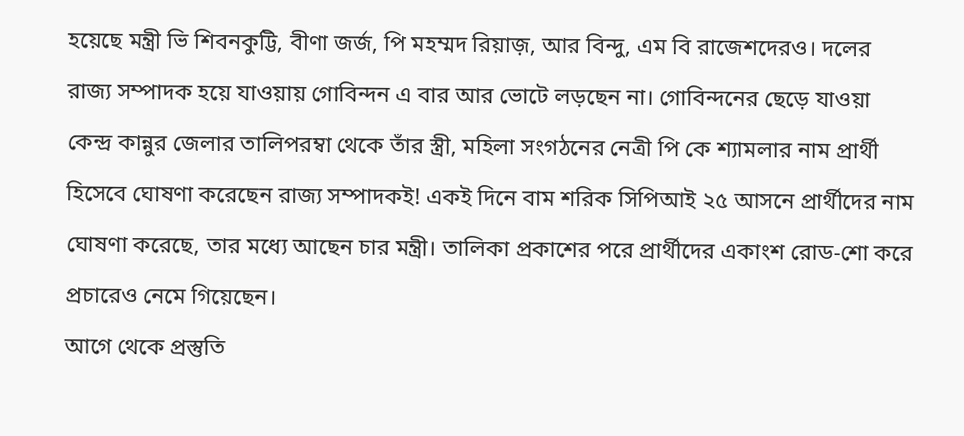হয়েছে মন্ত্রী ভি শিবনকুট্টি, বীণা জর্জ, পি মহম্মদ রিয়াজ়, আর বিন্দু, এম বি রাজেশদেরও। দলের রাজ্য সম্পাদক হয়ে যাওয়ায় গোবিন্দন এ বার আর ভোটে লড়ছেন না। গোবিন্দনের ছেড়ে যাওয়া কেন্দ্র কান্নুর জেলার তালিপরম্বা থেকে তাঁর স্ত্রী, মহিলা সংগঠনের নেত্রী পি কে শ্যামলার নাম প্রার্থী হিসেবে ঘোষণা করেছেন রাজ্য সম্পাদকই! একই দিনে বাম শরিক সিপিআই ২৫ আসনে প্রার্থীদের নাম ঘোষণা করেছে, তার মধ্যে আছেন চার মন্ত্রী। তালিকা প্রকাশের পরে প্রার্থীদের একাংশ রোড-শো করে প্রচারেও নেমে গিয়েছেন।
আগে থেকে প্রস্তুতি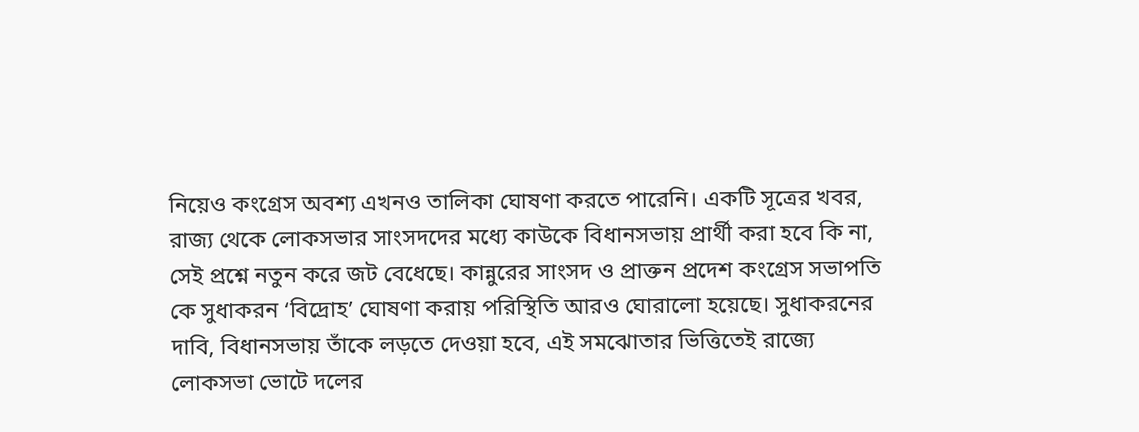নিয়েও কংগ্রেস অবশ্য এখনও তালিকা ঘোষণা করতে পারেনি। একটি সূত্রের খবর, রাজ্য থেকে লোকসভার সাংসদদের মধ্যে কাউকে বিধানসভায় প্রার্থী করা হবে কি না, সেই প্রশ্নে নতুন করে জট বেধেছে। কান্নুরের সাংসদ ও প্রাক্তন প্রদেশ কংগ্রেস সভাপতি কে সুধাকরন ‘বিদ্রোহ’ ঘোষণা করায় পরিস্থিতি আরও ঘোরালো হয়েছে। সুধাকরনের দাবি, বিধানসভায় তাঁকে লড়তে দেওয়া হবে, এই সমঝোতার ভিত্তিতেই রাজ্যে লোকসভা ভোটে দলের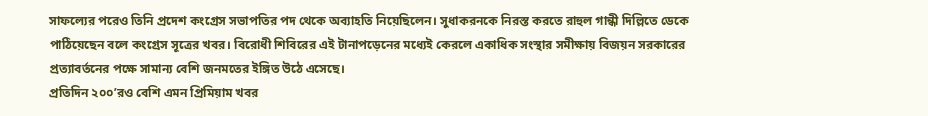সাফল্যের পরেও তিনি প্রদেশ কংগ্রেস সভাপতির পদ থেকে অব্যাহতি নিয়েছিলেন। সুধাকরনকে নিরস্ত করতে রাহুল গান্ধী দিল্লিতে ডেকে পাঠিয়েছেন বলে কংগ্রেস সূত্রের খবর। বিরোধী শিবিরের এই টানাপড়েনের মধ্যেই কেরলে একাধিক সংস্থার সমীক্ষায় বিজয়ন সরকারের প্রত্যাবর্তনের পক্ষে সামান্য বেশি জনমতের ইঙ্গিত উঠে এসেছে।
প্রতিদিন ২০০’রও বেশি এমন প্রিমিয়াম খবর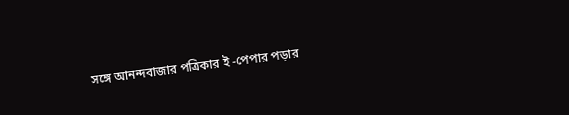সঙ্গে আনন্দবাজার পত্রিকার ই -পেপার পড়ার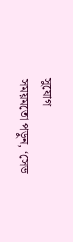সুযোগ
সময়মতো পড়ুন, ‘সেভ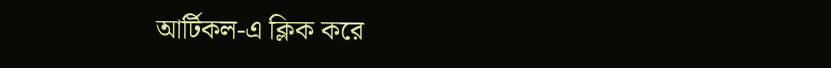আর্টিকল-এ ক্লিক করে